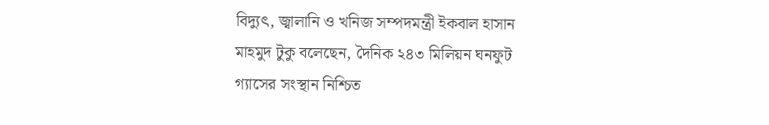বিদ্যুৎ, জ্বালানি ও খনিজ সম্পদমন্ত্রী ইকবাল হাসান মাহমুদ টুকু বলেছেন, দৈনিক ২৪৩ মিলিয়ন ঘনফুট গ্যাসের সংস্থান নিশ্চিত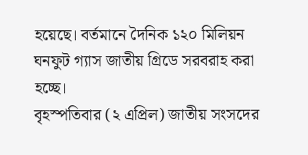হয়েছে। বর্তমানে দৈনিক ১২০ মিলিয়ন ঘনফুট গ্যাস জাতীয় গ্রিডে সরবরাহ করা হচ্ছে।
বৃহস্পতিবার (২ এপ্রিল) জাতীয় সংসদের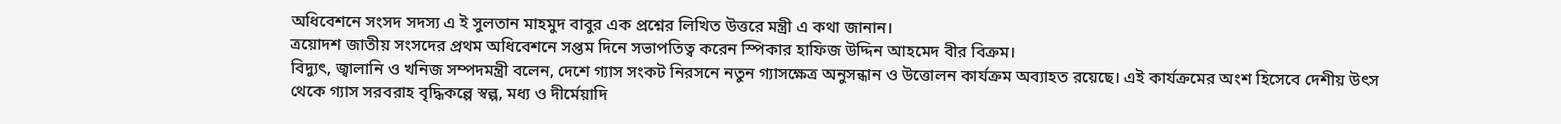অধিবেশনে সংসদ সদস্য এ ই সুলতান মাহমুদ বাবুর এক প্রশ্নের লিখিত উত্তরে মন্ত্রী এ কথা জানান।
ত্রয়োদশ জাতীয় সংসদের প্রথম অধিবেশনে সপ্তম দিনে সভাপতিত্ব করেন স্পিকার হাফিজ উদ্দিন আহমেদ বীর বিক্রম।
বিদ্যুৎ, জ্বালানি ও খনিজ সম্পদমন্ত্রী বলেন, দেশে গ্যাস সংকট নিরসনে নতুন গ্যাসক্ষেত্র অনুসন্ধান ও উত্তোলন কার্যক্রম অব্যাহত রয়েছে। এই কার্যক্রমের অংশ হিসেবে দেশীয় উৎস থেকে গ্যাস সরবরাহ বৃদ্ধিকল্পে স্বল্প, মধ্য ও দীর্মেয়াদি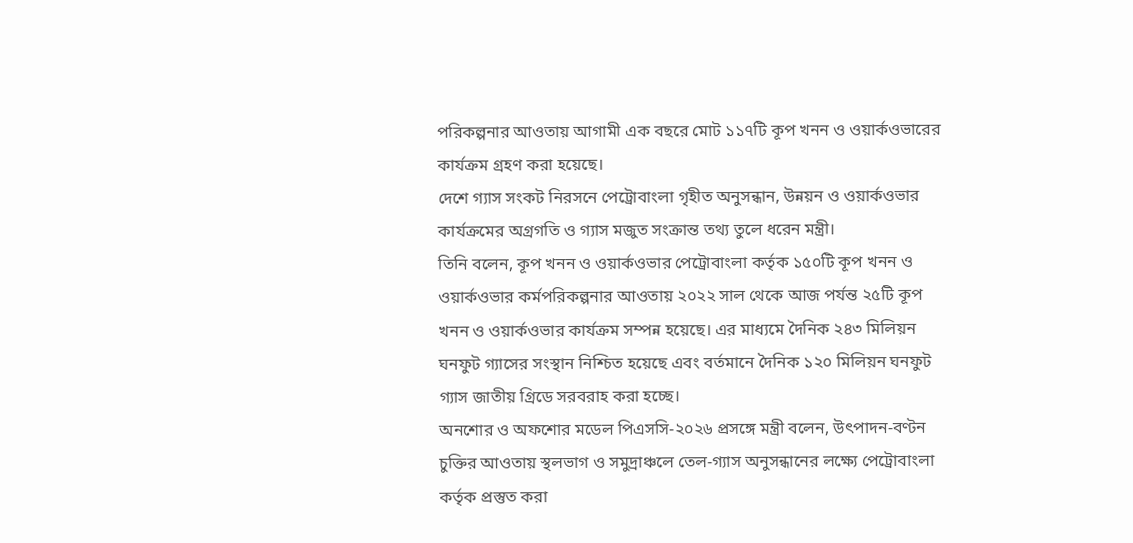পরিকল্পনার আওতায় আগামী এক বছরে মোট ১১৭টি কূপ খনন ও ওয়ার্কওভারের কার্যক্রম গ্রহণ করা হয়েছে।
দেশে গ্যাস সংকট নিরসনে পেট্রোবাংলা গৃহীত অনুসন্ধান, উন্নয়ন ও ওয়ার্কওভার কার্যক্রমের অগ্রগতি ও গ্যাস মজুত সংক্রান্ত তথ্য তুলে ধরেন মন্ত্রী।
তিনি বলেন, কূপ খনন ও ওয়ার্কওভার পেট্রোবাংলা কর্তৃক ১৫০টি কূপ খনন ও ওয়ার্কওভার কর্মপরিকল্পনার আওতায় ২০২২ সাল থেকে আজ পর্যন্ত ২৫টি কূপ খনন ও ওয়ার্কওভার কার্যক্রম সম্পন্ন হয়েছে। এর মাধ্যমে দৈনিক ২৪৩ মিলিয়ন ঘনফুট গ্যাসের সংস্থান নিশ্চিত হয়েছে এবং বর্তমানে দৈনিক ১২০ মিলিয়ন ঘনফুট গ্যাস জাতীয় গ্রিডে সরবরাহ করা হচ্ছে।
অনশোর ও অফশোর মডেল পিএসসি-২০২৬ প্রসঙ্গে মন্ত্রী বলেন, উৎপাদন-বণ্টন চুক্তির আওতায় স্থলভাগ ও সমুদ্রাঞ্চলে তেল-গ্যাস অনুসন্ধানের লক্ষ্যে পেট্রোবাংলা কর্তৃক প্রস্তুত করা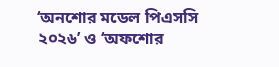‘অনশোর মডেল পিএসসি ২০২৬’ ও ‘অফশোর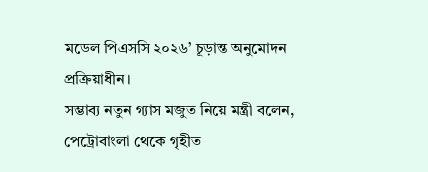মডেল পিএসসি ২০২৬’ চূড়ান্ত অনুমোদন প্রক্রিয়াধীন।
সম্ভাব্য নতুন গ্যাস মজুত নিয়ে মন্ত্রী বলেন, পেট্রোবাংলা থেকে গৃহীত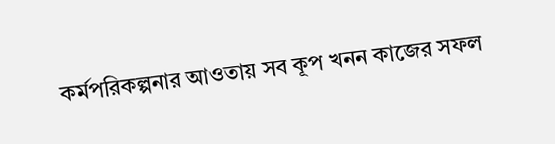কর্মপরিকল্পনার আওতায় সব কূপ খনন কাজের সফল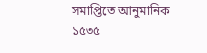সমাপ্তিতে আনুমানিক ১৫৩৫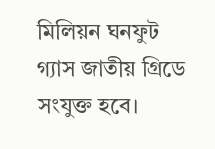মিলিয়ন ঘনফুট গ্যাস জাতীয় গ্রিডে সংযুক্ত হবে।